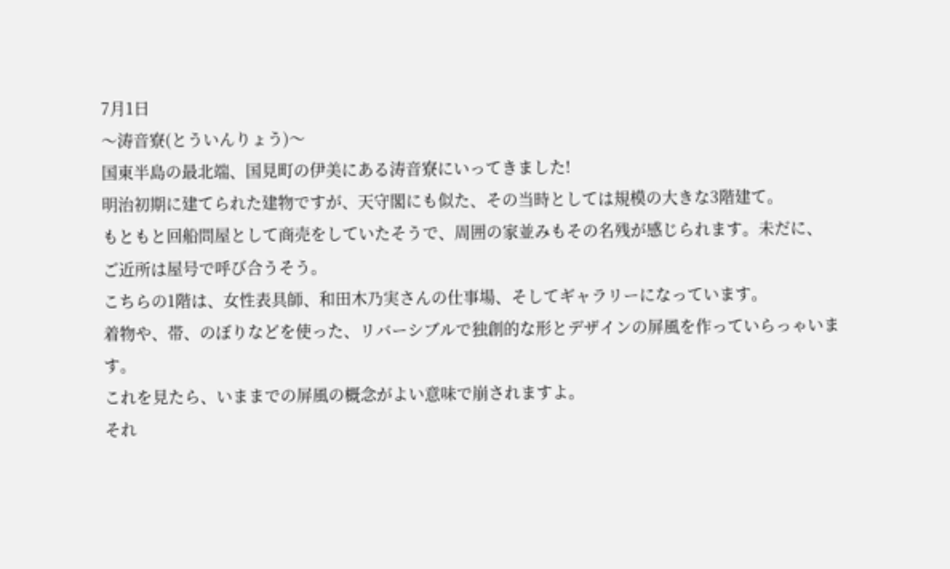7月1日
〜涛音寮(とういんりょう)〜
国東半島の最北端、国見町の伊美にある涛音寮にいってきました!
明治初期に建てられた建物ですが、天守閣にも似た、その当時としては規模の大きな3階建て。
もともと回船問屋として商売をしていたそうで、周囲の家並みもその名残が感じられます。未だに、
ご近所は屋号で呼び合うそう。
こちらの1階は、女性表具師、和田木乃実さんの仕事場、そしてギャラリーになっています。
着物や、帯、のぼりなどを使った、リバーシブルで独創的な形とデザインの屏風を作っていらっゃいます。
これを見たら、いままでの屏風の概念がよい意味で崩されますよ。
それ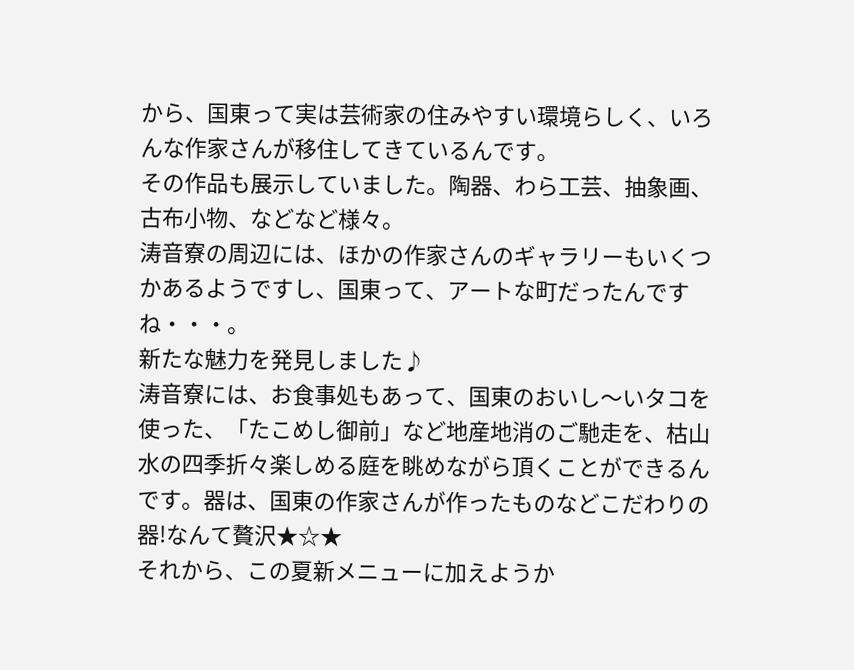から、国東って実は芸術家の住みやすい環境らしく、いろんな作家さんが移住してきているんです。
その作品も展示していました。陶器、わら工芸、抽象画、古布小物、などなど様々。
涛音寮の周辺には、ほかの作家さんのギャラリーもいくつかあるようですし、国東って、アートな町だったんですね・・・。
新たな魅力を発見しました♪
涛音寮には、お食事処もあって、国東のおいし〜いタコを使った、「たこめし御前」など地産地消のご馳走を、枯山水の四季折々楽しめる庭を眺めながら頂くことができるんです。器は、国東の作家さんが作ったものなどこだわりの器!なんて贅沢★☆★
それから、この夏新メニューに加えようか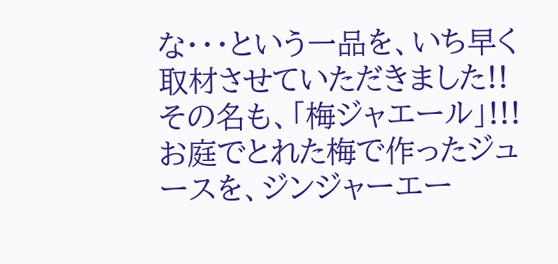な・・・という一品を、いち早く取材させていただきました!!
その名も、「梅ジャエール」!!!
お庭でとれた梅で作ったジュースを、ジンジャーエー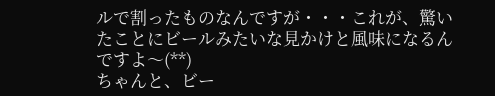ルで割ったものなんですが・・・これが、驚いたことにビールみたいな見かけと風味になるんですよ〜(**)
ちゃんと、ビー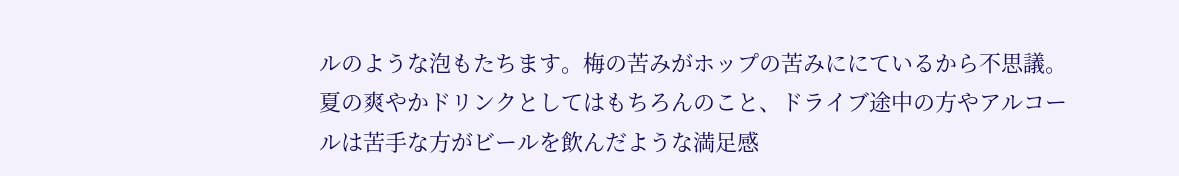ルのような泡もたちます。梅の苦みがホップの苦みににているから不思議。
夏の爽やかドリンクとしてはもちろんのこと、ドライブ途中の方やアルコールは苦手な方がビールを飲んだような満足感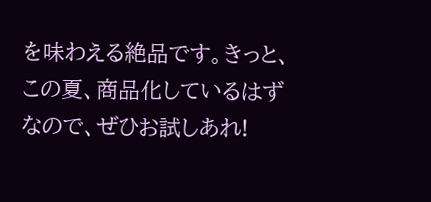を味わえる絶品です。きっと、この夏、商品化しているはずなので、ぜひお試しあれ!